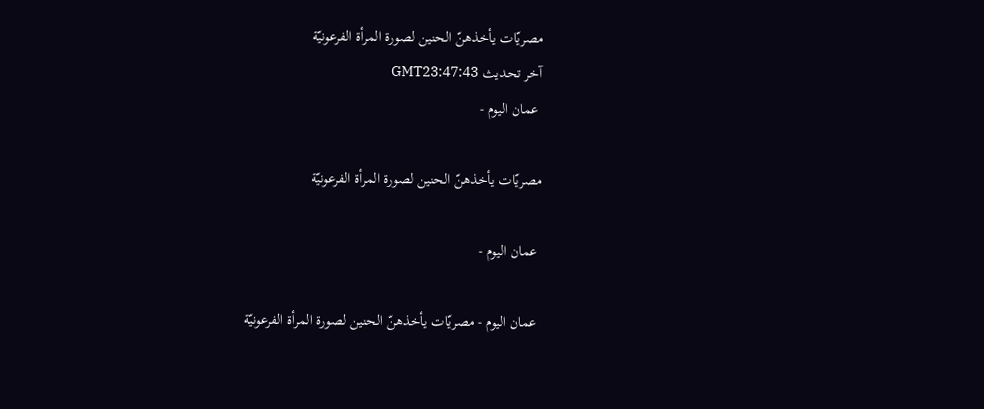مصريّات يأخذهنّ الحنين لصورة المرأة الفرعونيّة
آخر تحديث GMT23:47:43
 عمان اليوم -

مصريّات يأخذهنّ الحنين لصورة المرأة الفرعونيّة

 عمان اليوم -

 عمان اليوم - مصريّات يأخذهنّ الحنين لصورة المرأة الفرعونيّة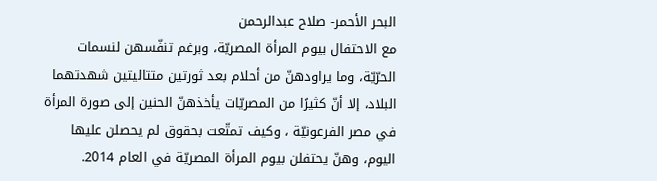البحر الأحمر- صلاح عبدالرحمن
مع الاحتفال بيوم المرأة المصريّة، وبرغم تنفّسهن لنسمات الحرّيّة، وما يراودهنّ من أحلام بعد ثورتين متتاليتين شهدتهما البلاد، إلا أنّ كثيرًا من المصريّات يأخذهنّ الحنين إلى صورة المرأة في مصر الفرعونيّة ، وكيف تمتّعت بحقوق لم يحصلن عليها اليوم، وهنّ يحتفلن بيوم المرأة المصريّة في العام 2014.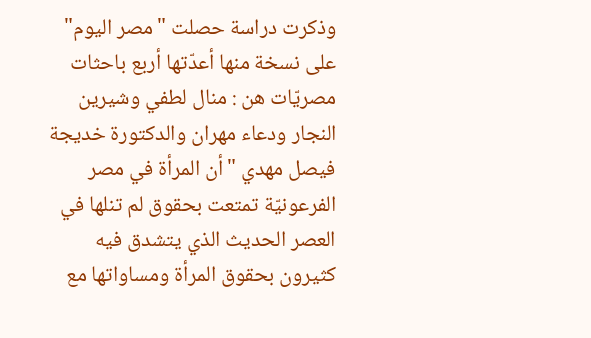وذكرت دراسة حصلت "مصر اليوم" على نسخة منها أعدّتها أربع باحثات مصريّات هن : منال لطفي وشيرين النجار ودعاء مهران والدكتورة خديجة فيصل مهدي "أن المرأة في مصر الفرعونيّة تمتعت بحقوق لم تنلها في العصر الحديث الذي يتشدق فيه كثيرون بحقوق المرأة ومساواتها مع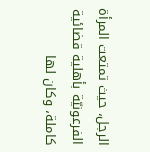الرجل، حيث تمتعت المرأة الفرعونيّة بأهلية قضائية كاملة، وكان لها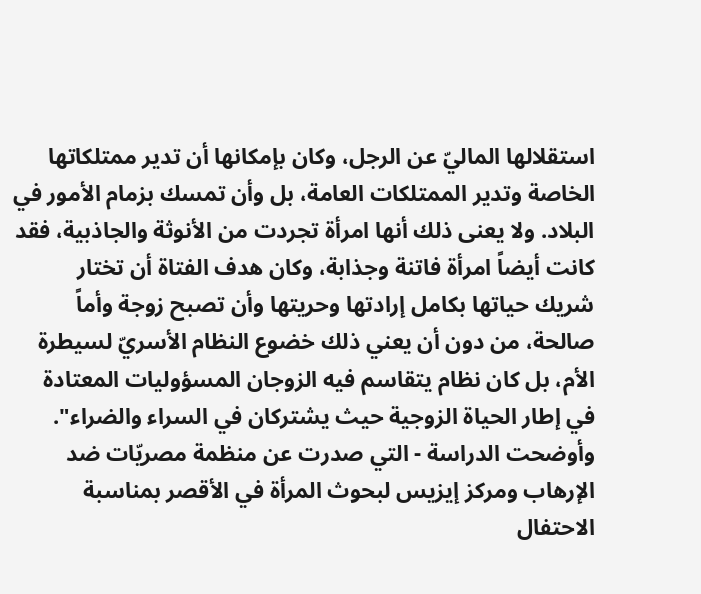استقلالها الماليّ عن الرجل، وكان بإمكانها أن تدير ممتلكاتها الخاصة وتدير الممتلكات العامة، بل وأن تمسك بزمام الأمور في البلاد. ولا يعنى ذلك أنها امرأة تجردت من الأنوثة والجاذبية، فقد كانت أيضاً امرأة فاتنة وجذابة، وكان هدف الفتاة أن تختار شريك حياتها بكامل إرادتها وحريتها وأن تصبح زوجة وأماً صالحة، من دون أن يعني ذلك خضوع النظام الأسريّ لسيطرة الأم، بل كان نظام يتقاسم فيه الزوجان المسؤوليات المعتادة في إطار الحياة الزوجية حيث يشتركان في السراء والضراء". وأوضحت الدراسة - التي صدرت عن منظمة مصريّات ضد الإرهاب ومركز إيزيس لبحوث المرأة في الأقصر بمناسبة الاحتفال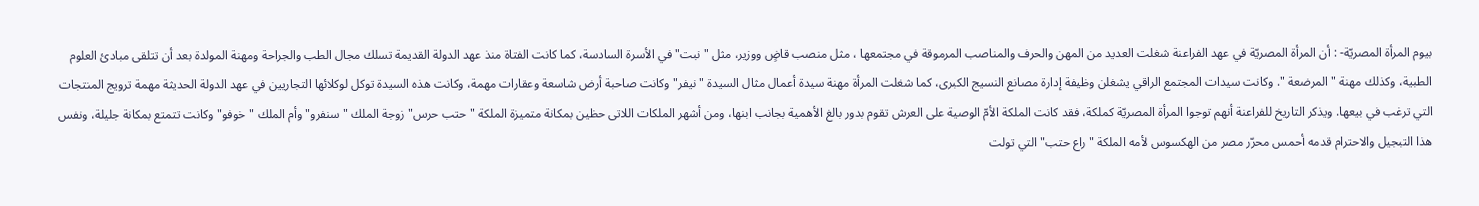بيوم المرأة المصريّة- : أن المرأة المصريّة في عهد الفراعنة شغلت العديد من المهن والحرف والمناصب المرموقة في مجتمعها ، مثل منصب قاضٍ ووزير، مثل "نبت" في الأسرة السادسة، كما كانت الفتاة منذ عهد الدولة القديمة تسلك مجال الطب والجراحة ومهنة المولدة بعد أن تتلقى مبادئ العلوم الطبية، وكذلك مهنة " المرضعة ". وكانت سيدات المجتمع الراقي يشغلن وظيفة إدارة مصانع النسيج الكبرى، كما شغلت المرأة مهنة سيدة أعمال مثال السيدة "نيفر" وكانت صاحبة أرض شاسعة وعقارات مهمة، وكانت هذه السيدة توكل لوكلائها التجاريين في عهد الدولة الحديثة مهمة ترويج المنتجات التي ترغب في بيعها. ويذكر التاريخ للفراعنة أنهم توجوا المرأة المصريّة كملكة، فقد كانت الملكة الأمّ الوصية على العرش تقوم بدور بالغ الأهمية بجانب ابنها، ومن أشهر الملكات اللاتى حظين بمكانة متميزة الملكة "حتب حرس" زوجة الملك "سنفرو" وأم الملك "خوفو" وكانت تتمتع بمكانة جليلة، ونفس هذا التبجيل والاحترام قدمه أحمس محرّر مصر من الهكسوس لأمه الملكة "راع حتب" التي تولت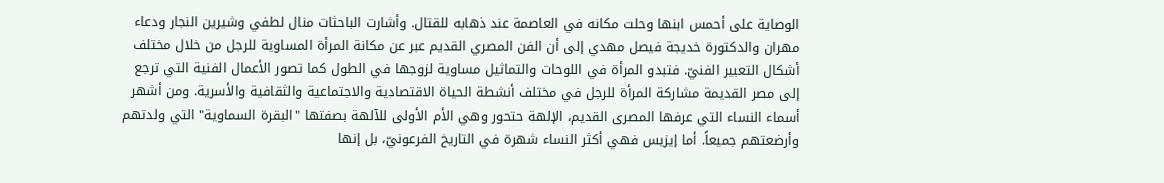الوصاية على أحمس ابنها وحلت مكانه في العاصمة عند ذهابه للقتال. وأشارت الباحثات منال لطفي وشيرين النجار ودعاء مهران والدكتورة خديجة فيصل مهدي إلى أن الفن المصري القديم عبر عن مكانة المرأة المساوية للرجل من خلال مختلف أشكال التعبير الفنيّ. فتبدو المرأة في اللوحات والتماثيل مساوية لزوجها في الطول كما تصور الأعمال الفنية التي ترجع إلى مصر القديمة مشاركة المرأة للرجل في مختلف أنشطة الحياة الاقتصادية والاجتماعية والثقافية والأسرية. ومن أشهر أسماء النساء التي عرفها المصرى القديم، الإلهة حتحور وهي الأم الأولى للآلهة بصفتها "البقرة السماوية" التي ولدتهم وأرضعتهم جميعاً. أما إيزيس فهي أكثر النساء شهرة في التاريخ الفرعونيّ، بل إنها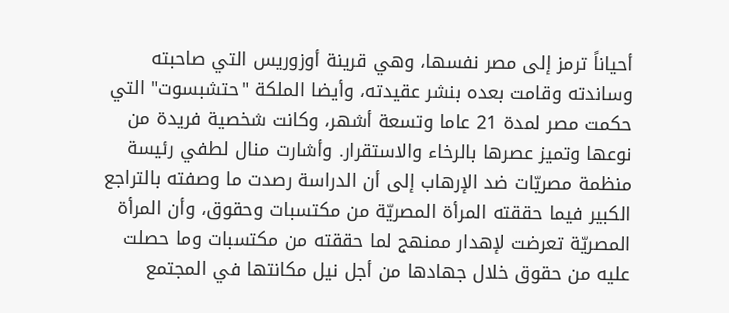أحياناً ترمز إلى مصر نفسها، وهي قرينة أوزوريس التي صاحبته وساندته وقامت بعده بنشر عقيدته، وأيضا الملكة "حتشبسوت" التي حكمت مصر لمدة 21 عاما وتسعة أشهر، وكانت شخصية فريدة من نوعها وتميز عصرها بالرخاء والاستقرار. وأشارت منال لطفي رئيسة منظمة مصريّات ضد الإرهاب إلى أن الدراسة رصدت ما وصفته بالتراجع الكبير فيما حققته المرأة المصريّة من مكتسبات وحقوق، وأن المرأة المصريّة تعرضت لإهدار ممنهج لما حققته من مكتسبات وما حصلت عليه من حقوق خلال جهادها من أجل نيل مكانتها في المجتمع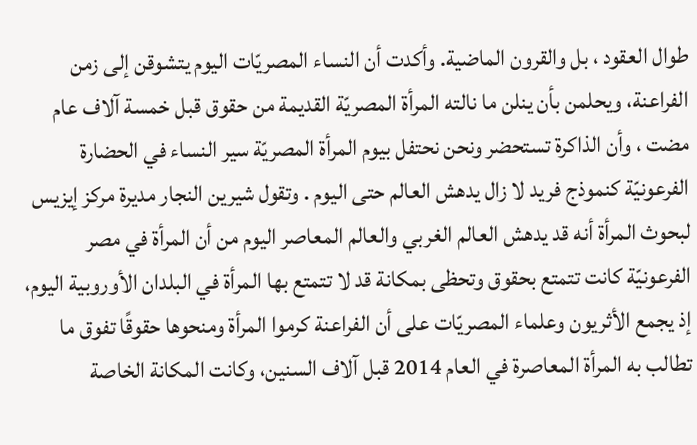طوال العقود ، بل والقرون الماضية. وأكدت أن النساء المصريّات اليوم يتشوقن إلى زمن الفراعنة، ويحلمن بأن ينلن ما نالته المرأة المصريّة القديمة من حقوق قبل خمسة آلاف عام مضت ، وأن الذاكرة تستحضر ونحن نحتفل بيوم المرأة المصريّة سير النساء في الحضارة الفرعونيّة كنموذج فريد لا زال يدهش العالم حتى اليوم . وتقول شيرين النجار مديرة مركز إيزيس لبحوث المرأة أنه قد يدهش العالم الغربي والعالم المعاصر اليوم من أن المرأة في مصر الفرعونيّة كانت تتمتع بحقوق وتحظى بمكانة قد لا تتمتع بها المرأة في البلدان الأوروبية اليوم، إذ يجمع الأثريون وعلماء المصريّات على أن الفراعنة كرموا المرأة ومنحوها حقوقًا تفوق ما تطالب به المرأة المعاصرة في العام 2014 قبل آلاف السنين، وكانت المكانة الخاصة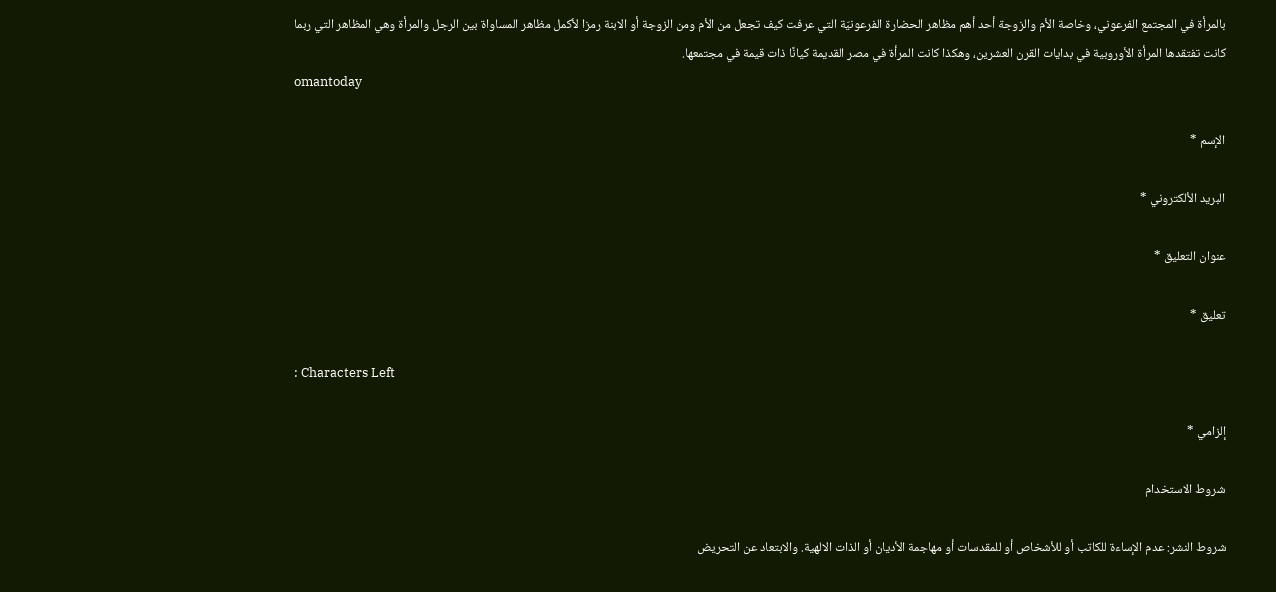بالمرأة في المجتمع الفرعوني، وخاصة الأم والزوجة أحد أهم مظاهر الحضارة الفرعونيّة التي عرفت كيف تجعل من الأم ومن الزوجة أو الابنة رمزا لأكمل مظاهر المساواة بين الرجل والمرأة وهي المظاهر التي ربما كانت تفتقدها المرأة الأوروبية في بدايات القرن العشرين، وهكذا كانت المرأة في مصر القديمة كيانًا ذات قيمة في مجتمعها.
omantoday

الإسم *

البريد الألكتروني *

عنوان التعليق *

تعليق *

: Characters Left

إلزامي *

شروط الاستخدام

شروط النشر: عدم الإساءة للكاتب أو للأشخاص أو للمقدسات أو مهاجمة الأديان أو الذات الالهية. والابتعاد عن التحريض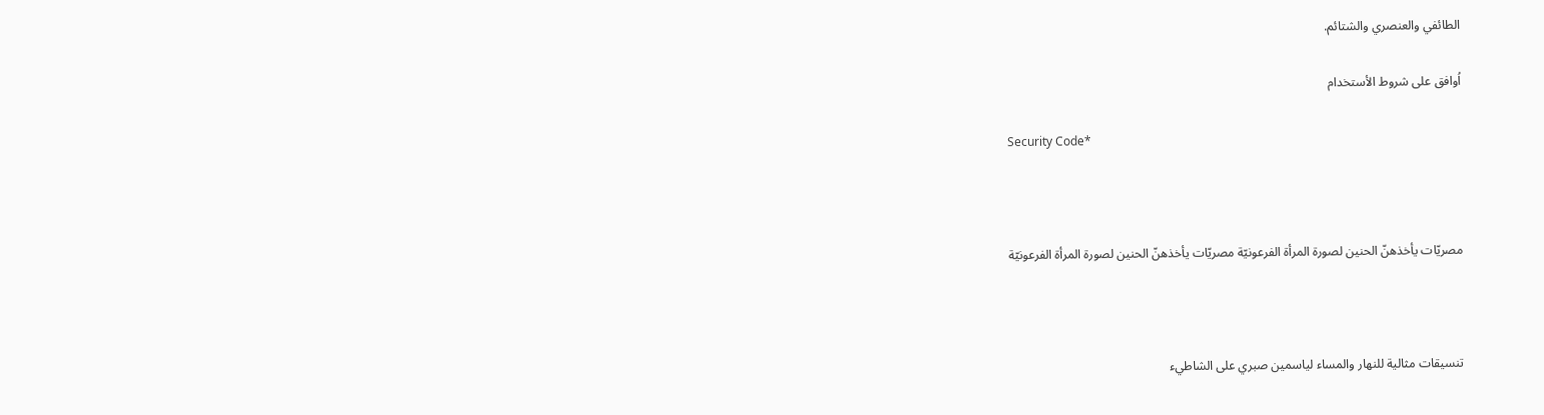الطائفي والعنصري والشتائم.

اُوافق على شروط الأستخدام

Security Code*



مصريّات يأخذهنّ الحنين لصورة المرأة الفرعونيّة مصريّات يأخذهنّ الحنين لصورة المرأة الفرعونيّة



تنسيقات مثالية للنهار والمساء لياسمين صبري على الشاطيء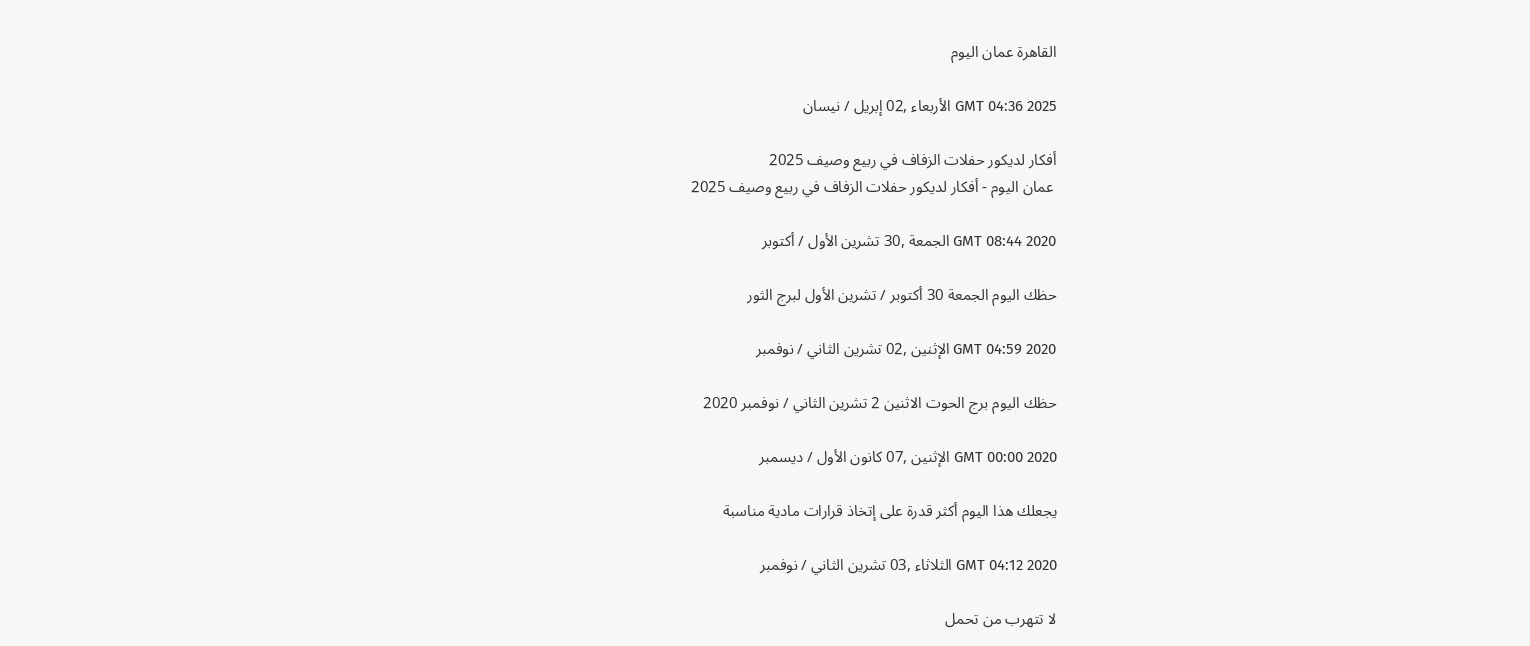القاهرة عمان اليوم

GMT 04:36 2025 الأربعاء ,02 إبريل / نيسان

أفكار لديكور حفلات الزفاف في ربيع وصيف 2025
 عمان اليوم - أفكار لديكور حفلات الزفاف في ربيع وصيف 2025

GMT 08:44 2020 الجمعة ,30 تشرين الأول / أكتوبر

حظك اليوم الجمعة 30 أكتوبر / تشرين الأول لبرج الثور

GMT 04:59 2020 الإثنين ,02 تشرين الثاني / نوفمبر

حظك اليوم برج الحوت الاثنين 2 تشرين الثاني / نوفمبر 2020

GMT 00:00 2020 الإثنين ,07 كانون الأول / ديسمبر

يجعلك هذا اليوم أكثر قدرة على إتخاذ قرارات مادية مناسبة

GMT 04:12 2020 الثلاثاء ,03 تشرين الثاني / نوفمبر

لا تتهرب من تحمل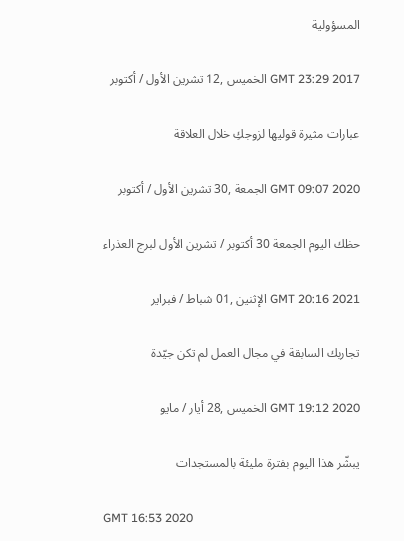المسؤولية

GMT 23:29 2017 الخميس ,12 تشرين الأول / أكتوبر

عبارات مثيرة قوليها لزوجكِ خلال العلاقة

GMT 09:07 2020 الجمعة ,30 تشرين الأول / أكتوبر

حظك اليوم الجمعة 30 أكتوبر / تشرين الأول لبرج العذراء

GMT 20:16 2021 الإثنين ,01 شباط / فبراير

تجاربك السابقة في مجال العمل لم تكن جيّدة

GMT 19:12 2020 الخميس ,28 أيار / مايو

يبشّر هذا اليوم بفترة مليئة بالمستجدات

GMT 16:53 2020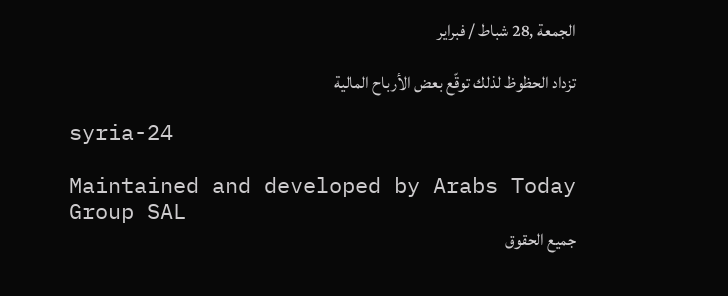الجمعة ,28 شباط / فبراير

تزداد الحظوظ لذلك توقّع بعض الأرباح المالية

syria-24

Maintained and developed by Arabs Today Group SAL
جميع الحقوق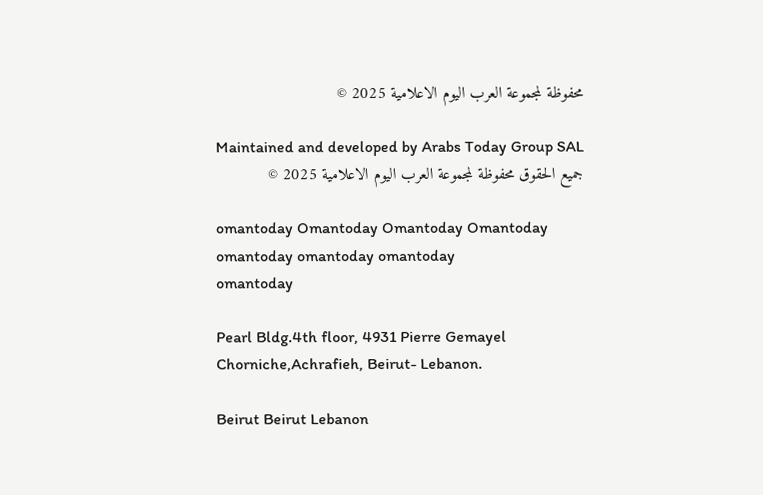محفوظة لمجموعة العرب اليوم الاعلامية 2025 ©

Maintained and developed by Arabs Today Group SAL
جميع الحقوق محفوظة لمجموعة العرب اليوم الاعلامية 2025 ©

omantoday Omantoday Omantoday Omantoday
omantoday omantoday omantoday
omantoday

Pearl Bldg.4th floor, 4931 Pierre Gemayel Chorniche,Achrafieh, Beirut- Lebanon.

Beirut Beirut Lebanon